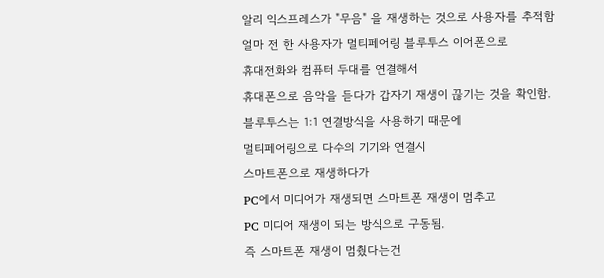알리 익스프레스가 "무음" 을 재생하는 것으로 사용자를 추적함
얼마 전 한 사용자가 멀티페어링 블루투스 이어폰으로
휴대전화와 컴퓨터 두대를 연결해서
휴대폰으로 음악을 듣다가 갑자기 재생이 끊기는 것을 확인함.
블루투스는 1:1 연결방식을 사용하기 때문에
멀티페어링으로 다수의 기기와 연결시
스마트폰으로 재생하다가
PC에서 미디어가 재생되면 스마트폰 재생이 멈추고
PC 미디어 재생이 되는 방식으로 구동됨.
즉 스마트폰 재생이 멈췄다는건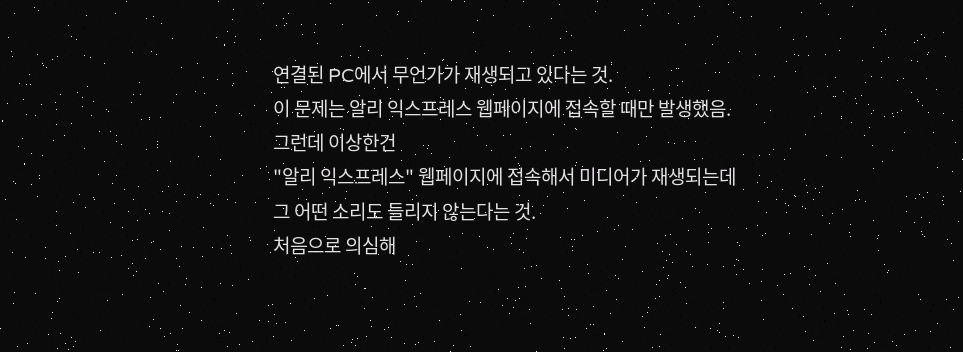연결된 PC에서 무언가가 재생되고 있다는 것.
이 문제는 알리 익스프레스 웹페이지에 접속할 때만 발생했음.
그런데 이상한건
"알리 익스프레스" 웹페이지에 접속해서 미디어가 재생되는데
그 어떤 소리도 들리지 않는다는 것.
처음으로 의심해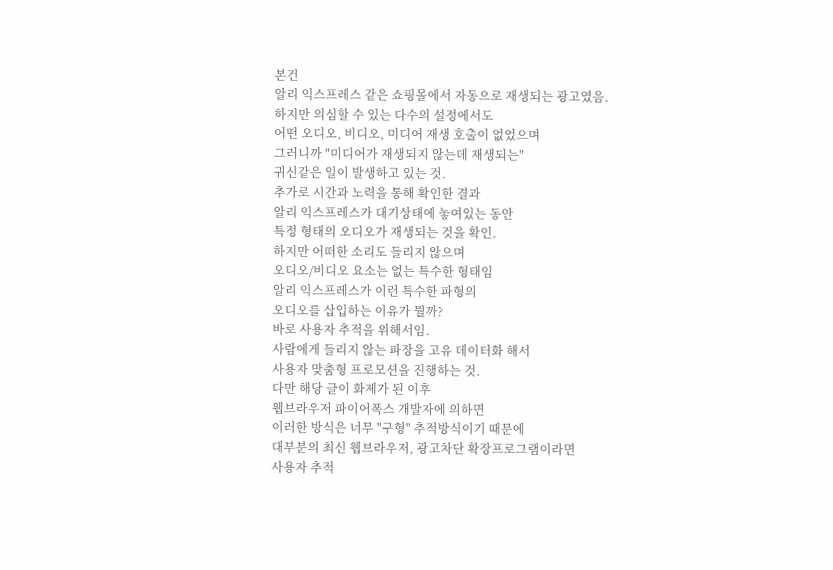본건
알리 익스프레스 같은 쇼핑몰에서 자동으로 재생되는 광고였음.
하지만 의심할 수 있는 다수의 설정에서도
어떤 오디오, 비디오, 미디어 재생 호출이 없었으며
그러니까 "미디어가 재생되지 않는데 재생되는"
귀신같은 일이 발생하고 있는 것.
추가로 시간과 노력을 통해 확인한 결과
알리 익스프레스가 대기상태에 놓여있는 동안
특정 형태의 오디오가 재생되는 것을 확인.
하지만 어떠한 소리도 들리지 않으며
오디오/비디오 요소는 없는 특수한 형태임
알리 익스프레스가 이런 특수한 파형의
오디오를 삽입하는 이유가 뭘까?
바로 사용자 추적을 위해서임.
사람에게 들리지 않는 파장을 고유 데이터화 해서
사용자 맞춤형 프로모션을 진행하는 것.
다만 해당 글이 화제가 된 이후
웹브라우저 파이어폭스 개발자에 의하면
이러한 방식은 너무 "구형" 추적방식이기 때문에
대부분의 최신 웹브라우저, 광고차단 확장프로그램이라면
사용자 추적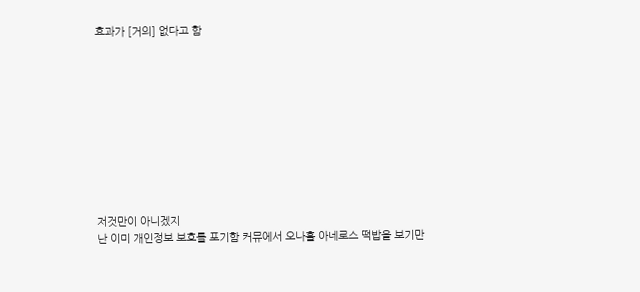효과가 [거의] 없다고 함










저것만이 아니겠지
난 이미 개인정보 보호를 포기함 커뮤에서 오나홀 아네로스 떡밥을 보기만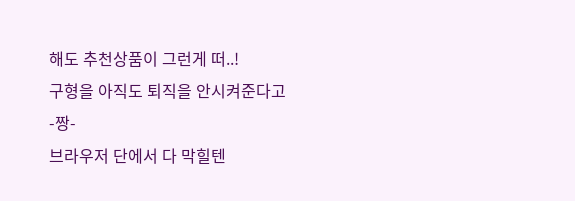해도 추천상품이 그런게 떠..!
구형을 아직도 퇴직을 안시켜준다고
-짱-
브라우저 단에서 다 막힐텐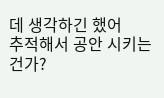데 생각하긴 했어
추적해서 공안 시키는건가?